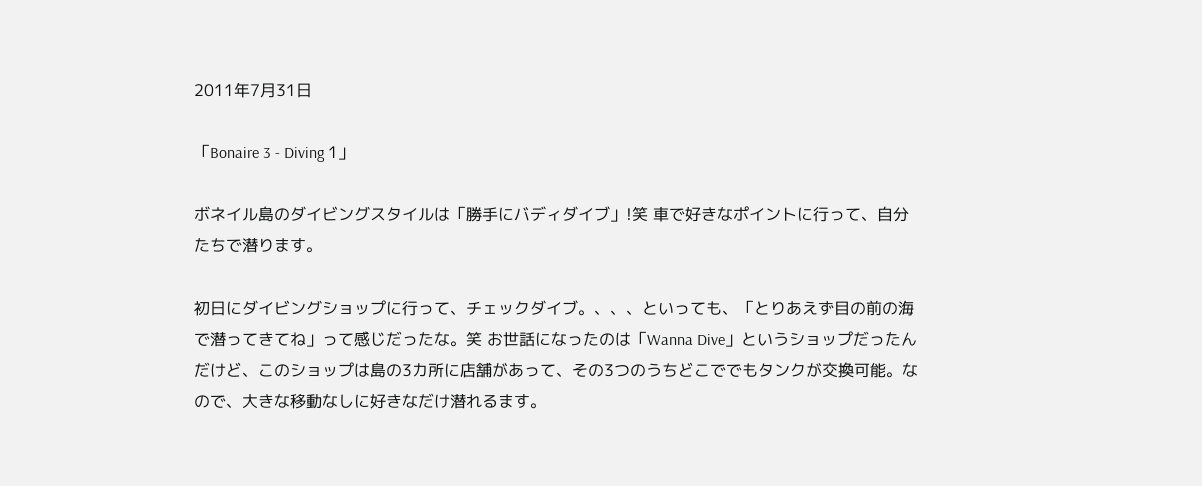2011年7月31日

「Bonaire 3 - Diving 1」

ボネイル島のダイビングスタイルは「勝手にバディダイブ」!笑 車で好きなポイントに行って、自分たちで潜ります。

初日にダイビングショップに行って、チェックダイブ。、、、といっても、「とりあえず目の前の海で潜ってきてね」って感じだったな。笑 お世話になったのは「Wanna Dive」というショップだったんだけど、このショップは島の3カ所に店舗があって、その3つのうちどこででもタンクが交換可能。なので、大きな移動なしに好きなだけ潜れるます。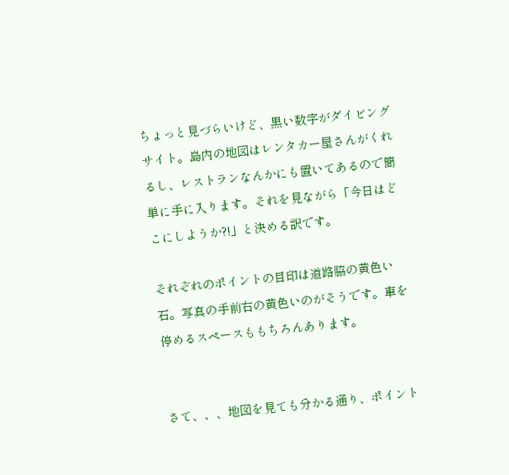ちょっと見づらいけど、黒い数字がダイビングサイト。島内の地図はレンタカー屋さんがくれるし、レストランなんかにも置いてあるので簡単に手に入ります。それを見ながら「今日はどこにしようか?!」と決める訳です。

それぞれのポイントの目印は道路脇の黄色い石。写真の手前右の黄色いのがそうです。車を停めるスペースももちろんあります。


さて、、、地図を見ても分かる通り、ポイント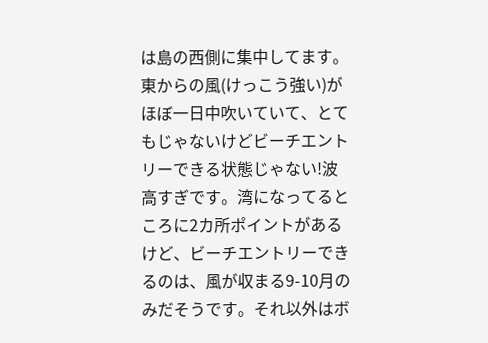は島の西側に集中してます。東からの風(けっこう強い)がほぼ一日中吹いていて、とてもじゃないけどビーチエントリーできる状態じゃない!波高すぎです。湾になってるところに2カ所ポイントがあるけど、ビーチエントリーできるのは、風が収まる9-10月のみだそうです。それ以外はボ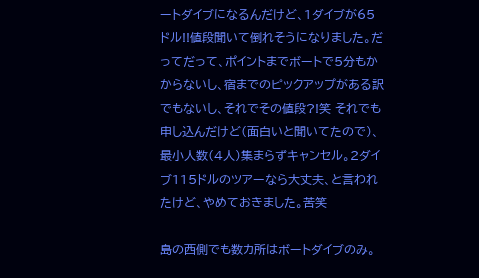ートダイブになるんだけど、1ダイブが65ドル!!値段聞いて倒れそうになりました。だってだって、ポイントまでボートで5分もかからないし、宿までのピックアップがある訳でもないし、それでその値段?!笑 それでも申し込んだけど(面白いと聞いてたので)、最小人数(4人)集まらずキャンセル。2ダイブ115ドルのツアーなら大丈夫、と言われたけど、やめておきました。苦笑

島の西側でも数カ所はボートダイブのみ。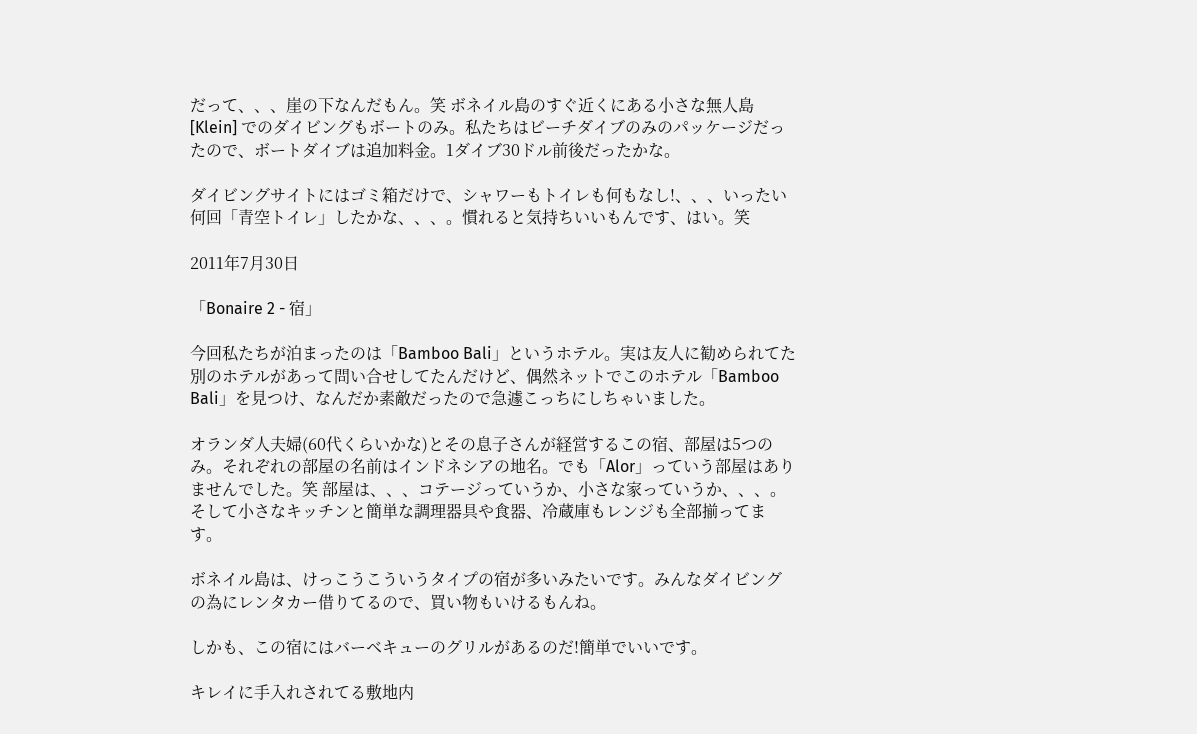だって、、、崖の下なんだもん。笑 ボネイル島のすぐ近くにある小さな無人島 [Klein] でのダイビングもボートのみ。私たちはビーチダイブのみのパッケージだったので、ボートダイブは追加料金。1ダイブ30ドル前後だったかな。

ダイビングサイトにはゴミ箱だけで、シャワーもトイレも何もなし!、、、いったい何回「青空トイレ」したかな、、、。慣れると気持ちいいもんです、はい。笑

2011年7月30日

「Bonaire 2 - 宿」

今回私たちが泊まったのは「Bamboo Bali」というホテル。実は友人に勧められてた別のホテルがあって問い合せしてたんだけど、偶然ネットでこのホテル「Bamboo Bali」を見つけ、なんだか素敵だったので急遽こっちにしちゃいました。

オランダ人夫婦(60代くらいかな)とその息子さんが経営するこの宿、部屋は5つのみ。それぞれの部屋の名前はインドネシアの地名。でも「Alor」っていう部屋はありませんでした。笑 部屋は、、、コテージっていうか、小さな家っていうか、、、。そして小さなキッチンと簡単な調理器具や食器、冷蔵庫もレンジも全部揃ってます。

ボネイル島は、けっこうこういうタイプの宿が多いみたいです。みんなダイビングの為にレンタカー借りてるので、買い物もいけるもんね。

しかも、この宿にはバーベキューのグリルがあるのだ!簡単でいいです。

キレイに手入れされてる敷地内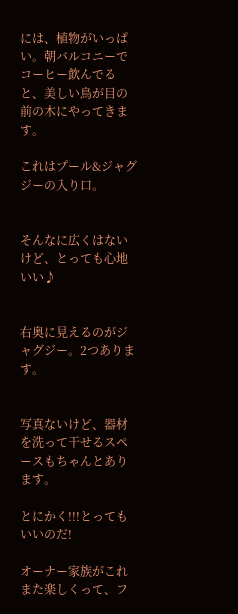には、植物がいっぱい。朝バルコニーでコーヒー飲んでると、美しい鳥が目の前の木にやってきます。

これはプール&ジャグジーの入り口。


そんなに広くはないけど、とっても心地いい♪


右奥に見えるのがジャグジー。2つあります。


写真ないけど、器材を洗って干せるスペースもちゃんとあります。

とにかく!!!とってもいいのだ!

オーナー家族がこれまた楽しくって、フ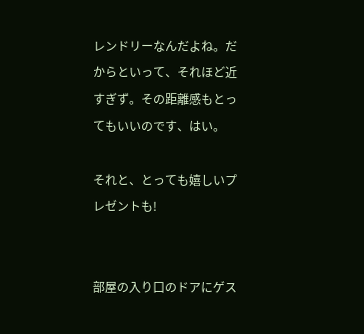レンドリーなんだよね。だからといって、それほど近すぎず。その距離感もとってもいいのです、はい。

それと、とっても嬉しいプレゼントも!


部屋の入り口のドアにゲス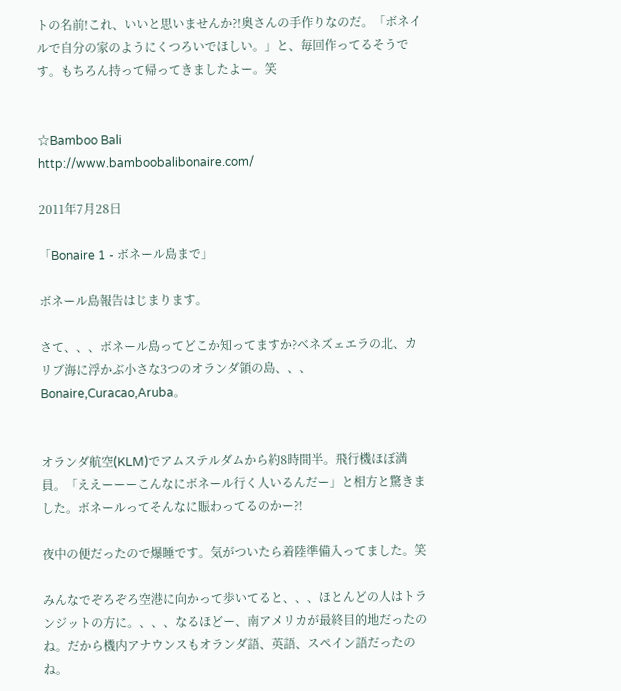トの名前!これ、いいと思いませんか?!奥さんの手作りなのだ。「ボネイルで自分の家のようにくつろいでほしい。」と、毎回作ってるそうです。もちろん持って帰ってきましたよー。笑


☆Bamboo Bali
http://www.bamboobalibonaire.com/

2011年7月28日

「Bonaire 1 - ボネール島まで」

ボネール島報告はじまります。

さて、、、ボネール島ってどこか知ってますか?ベネズェエラの北、カリブ海に浮かぶ小さな3つのオランダ領の島、、、Bonaire,Curacao,Aruba。


オランダ航空(KLM)でアムステルダムから約8時間半。飛行機ほぼ満員。「ええーーーこんなにボネール行く人いるんだー」と相方と驚きました。ボネールってそんなに賑わってるのかー?!

夜中の便だったので爆睡です。気がついたら着陸準備入ってました。笑

みんなでぞろぞろ空港に向かって歩いてると、、、ほとんどの人はトランジットの方に。、、、なるほどー、南アメリカが最終目的地だったのね。だから機内アナウンスもオランダ語、英語、スペイン語だったのね。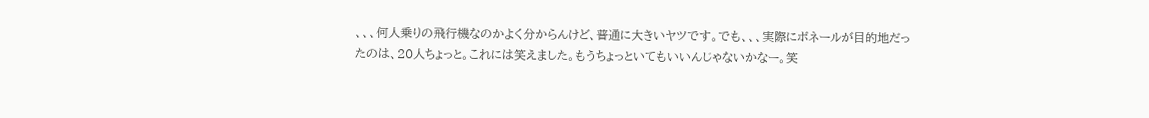、、、何人乗りの飛行機なのかよく分からんけど、普通に大きいヤツです。でも、、、実際にボネールが目的地だったのは、20人ちょっと。これには笑えました。もうちょっといてもいいんじゃないかなー。笑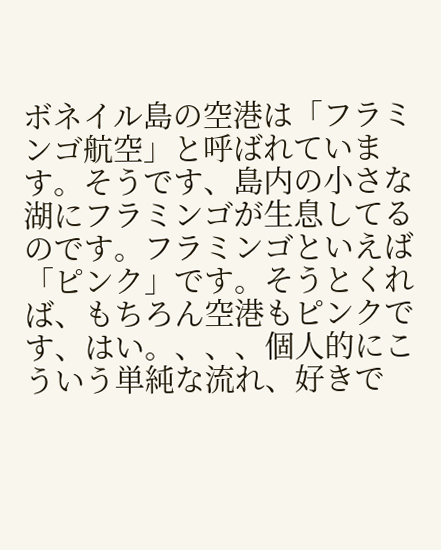ボネイル島の空港は「フラミンゴ航空」と呼ばれています。そうです、島内の小さな湖にフラミンゴが生息してるのです。フラミンゴといえば「ピンク」です。そうとくれば、もちろん空港もピンクです、はい。、、、個人的にこういう単純な流れ、好きで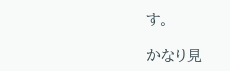す。

かなり見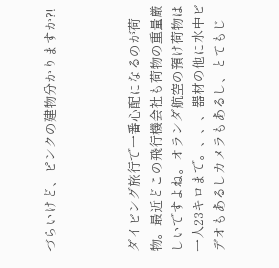づらいけど、ピンクの建物分かりますか?!



ダイビング旅行で一番心配になるのが荷物。最近どこの飛行機会社も荷物の重量厳しいですよね。オランダ航空の預け荷物は一人23キロまで。、、、器材の他に水中ビデオもあるしカメラもあるし、とてもじ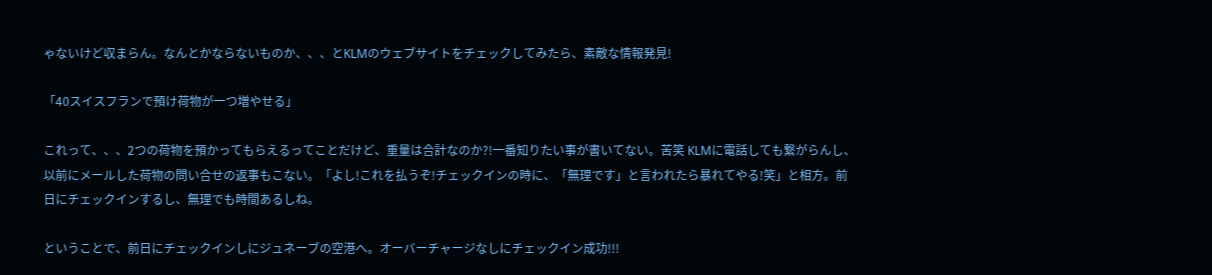ゃないけど収まらん。なんとかならないものか、、、とKLMのウェブサイトをチェックしてみたら、素敵な情報発見!

「40スイスフランで預け荷物が一つ増やせる」

これって、、、2つの荷物を預かってもらえるってことだけど、重量は合計なのか?!一番知りたい事が書いてない。苦笑 KLMに電話しても繋がらんし、以前にメールした荷物の問い合せの返事もこない。「よし!これを払うぞ!チェックインの時に、「無理です」と言われたら暴れてやる!笑」と相方。前日にチェックインするし、無理でも時間あるしね。

ということで、前日にチェックインしにジュネーブの空港へ。オーバーチャージなしにチェックイン成功!!!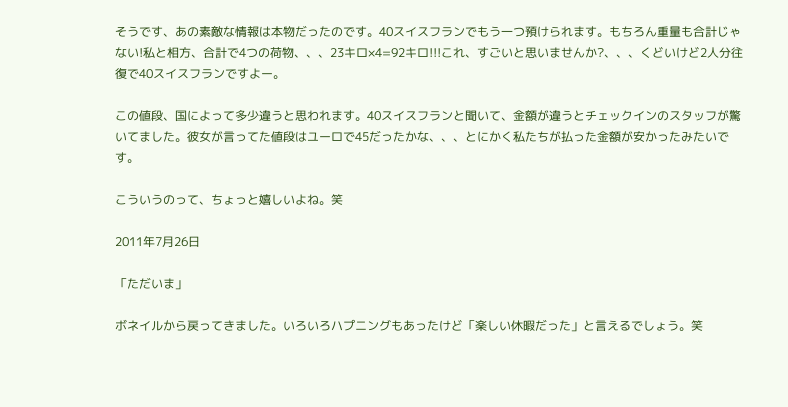そうです、あの素敵な情報は本物だったのです。40スイスフランでもう一つ預けられます。もちろん重量も合計じゃない!私と相方、合計で4つの荷物、、、23キロ×4=92キロ!!!これ、すごいと思いませんか?、、、くどいけど2人分往復で40スイスフランですよー。

この値段、国によって多少違うと思われます。40スイスフランと聞いて、金額が違うとチェックインのスタッフが驚いてました。彼女が言ってた値段はユーロで45だったかな、、、とにかく私たちが払った金額が安かったみたいです。

こういうのって、ちょっと嬉しいよね。笑

2011年7月26日

「ただいま」

ボネイルから戻ってきました。いろいろハプニングもあったけど「楽しい休暇だった」と言えるでしょう。笑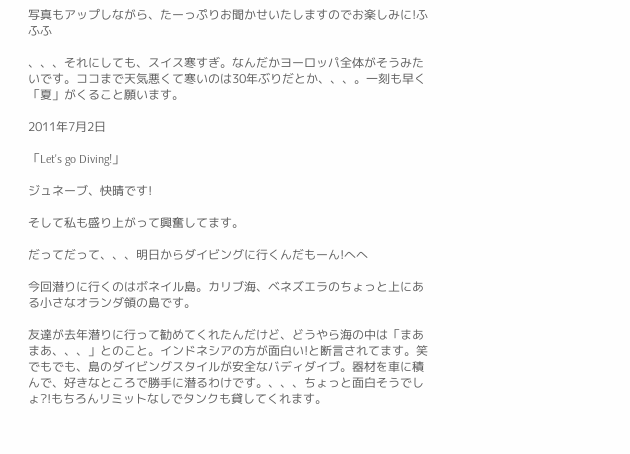写真もアップしながら、たーっぷりお聞かせいたしますのでお楽しみに!ふふふ

、、、それにしても、スイス寒すぎ。なんだかヨーロッパ全体がそうみたいです。ココまで天気悪くて寒いのは30年ぶりだとか、、、。一刻も早く「夏」がくること願います。

2011年7月2日

「Let's go Diving!」

ジュネーブ、快晴です!

そして私も盛り上がって興奮してます。

だってだって、、、明日からダイビングに行くんだもーん!へへ

今回潜りに行くのはボネイル島。カリブ海、ベネズエラのちょっと上にある小さなオランダ領の島です。

友達が去年潜りに行って勧めてくれたんだけど、どうやら海の中は「まあまあ、、、」とのこと。インドネシアの方が面白い!と断言されてます。笑 でもでも、島のダイビングスタイルが安全なバディダイブ。器材を車に積んで、好きなところで勝手に潜るわけです。、、、ちょっと面白そうでしょ?!もちろんリミットなしでタンクも貸してくれます。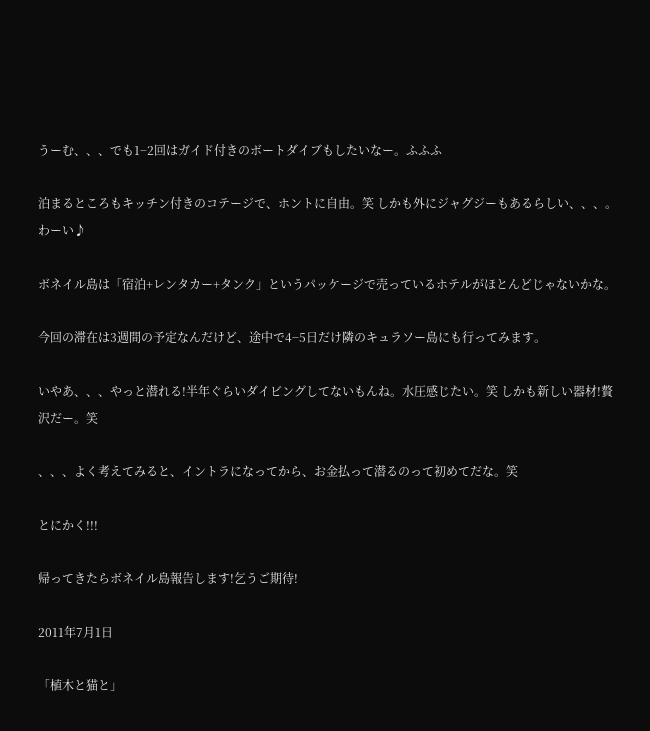うーむ、、、でも1−2回はガイド付きのボートダイブもしたいなー。ふふふ

泊まるところもキッチン付きのコテージで、ホントに自由。笑 しかも外にジャグジーもあるらしい、、、。わーい♪

ボネイル島は「宿泊+レンタカー+タンク」というパッケージで売っているホテルがほとんどじゃないかな。

今回の滞在は3週間の予定なんだけど、途中で4−5日だけ隣のキュラソー島にも行ってみます。

いやあ、、、やっと潜れる!半年ぐらいダイビングしてないもんね。水圧感じたい。笑 しかも新しい器材!贅沢だー。笑

、、、よく考えてみると、イントラになってから、お金払って潜るのって初めてだな。笑

とにかく!!!

帰ってきたらボネイル島報告します!乞うご期待!

2011年7月1日

「植木と猫と」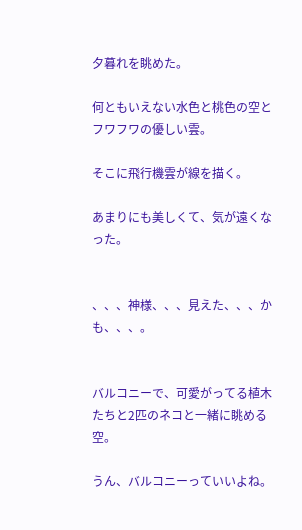夕暮れを眺めた。

何ともいえない水色と桃色の空とフワフワの優しい雲。

そこに飛行機雲が線を描く。

あまりにも美しくて、気が遠くなった。


、、、神様、、、見えた、、、かも、、、。


バルコニーで、可愛がってる植木たちと2匹のネコと一緒に眺める空。

うん、バルコニーっていいよね。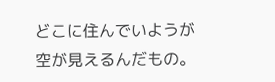どこに住んでいようが空が見えるんだもの。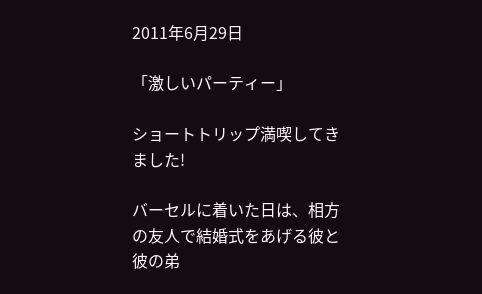2011年6月29日

「激しいパーティー」

ショートトリップ満喫してきました!

バーセルに着いた日は、相方の友人で結婚式をあげる彼と彼の弟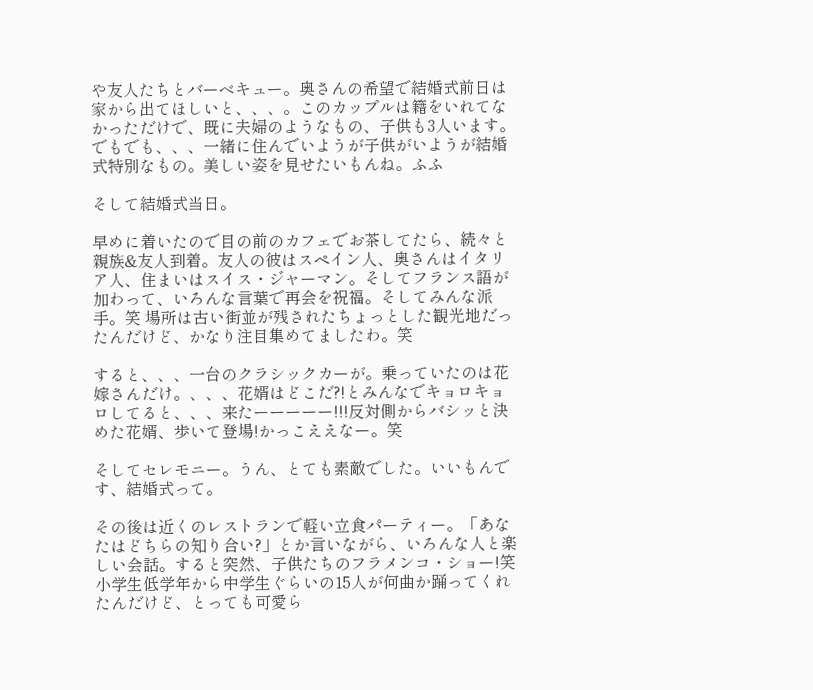や友人たちとバーベキュー。奥さんの希望で結婚式前日は家から出てほしいと、、、。このカップルは籍をいれてなかっただけで、既に夫婦のようなもの、子供も3人います。でもでも、、、一緒に住んでいようが子供がいようが結婚式特別なもの。美しい姿を見せたいもんね。ふふ

そして結婚式当日。

早めに着いたので目の前のカフェでお茶してたら、続々と親族&友人到着。友人の彼はスペイン人、奥さんはイタリア人、住まいはスイス・ジャーマン。そしてフランス語が加わって、いろんな言葉で再会を祝福。そしてみんな派手。笑 場所は古い街並が残されたちょっとした観光地だったんだけど、かなり注目集めてましたわ。笑

すると、、、一台のクラシックカーが。乗っていたのは花嫁さんだけ。、、、花婿はどこだ?!とみんなでキョロキョロしてると、、、来たーーーーー!!!反対側からバシッと決めた花婿、歩いて登場!かっこええなー。笑

そしてセレモニー。うん、とても素敵でした。いいもんです、結婚式って。

その後は近くのレストランで軽い立食パーティー。「あなたはどちらの知り合い?」とか言いながら、いろんな人と楽しい会話。すると突然、子供たちのフラメンコ・ショー!笑 小学生低学年から中学生ぐらいの15人が何曲か踊ってくれたんだけど、とっても可愛ら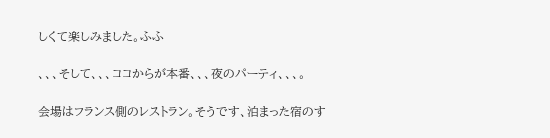しくて楽しみました。ふふ

、、、そして、、、ココからが本番、、、夜のパーティ、、、。

会場はフランス側のレストラン。そうです、泊まった宿のす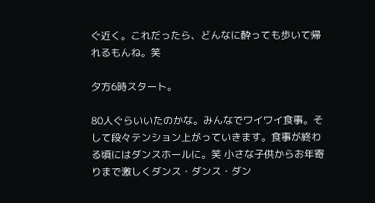ぐ近く。これだったら、どんなに酔っても歩いて帰れるもんね。笑

夕方6時スタート。

80人ぐらいいたのかな。みんなでワイワイ食事。そして段々テンション上がっていきます。食事が終わる頃にはダンスホールに。笑 小さな子供からお年寄りまで激しくダンス・ダンス・ダン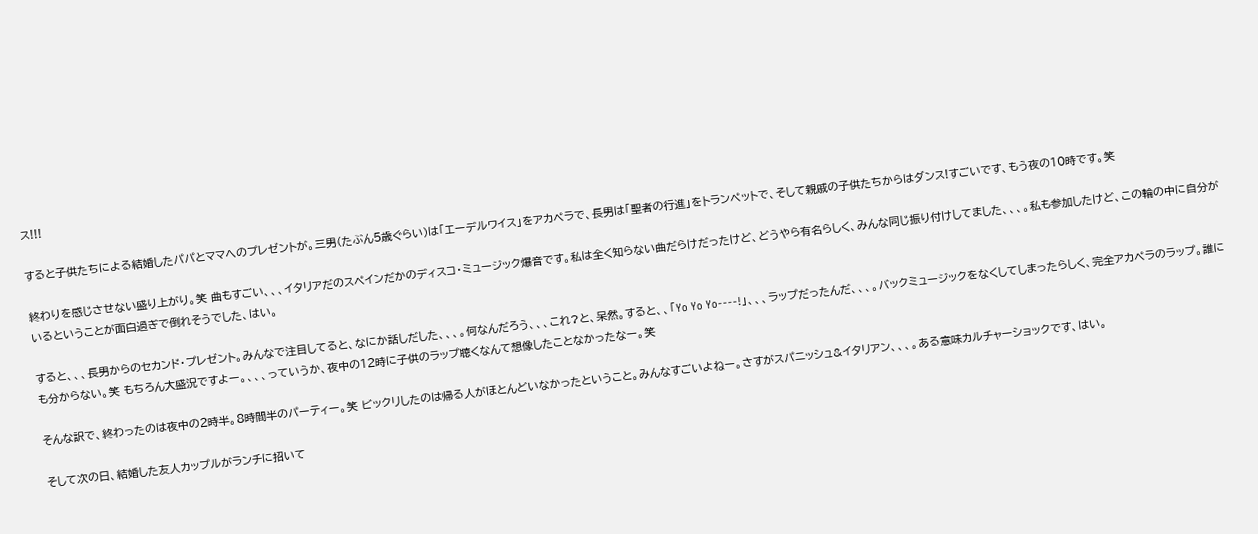ス!!!

すると子供たちによる結婚したパパとママへのプレゼントが。三男(たぶん5歳ぐらい)は「エーデルワイス」をアカペラで、長男は「聖者の行進」をトランペットで、そして親戚の子供たちからはダンス!すごいです、もう夜の10時です。笑

終わりを感じさせない盛り上がり。笑 曲もすごい、、、イタリアだのスペインだかのディスコ・ミュージック爆音です。私は全く知らない曲だらけだったけど、どうやら有名らしく、みんな同じ振り付けしてました、、、。私も参加したけど、この輪の中に自分がいるということが面白過ぎで倒れそうでした、はい。

すると、、、長男からのセカンド・プレゼント。みんなで注目してると、なにか話しだした、、、。何なんだろう、、、これ?と、呆然。すると、、「Yo Yo Yo----!」、、、ラップだったんだ、、、。バックミュージックをなくしてしまったらしく、完全アカペラのラップ。誰にも分からない。笑 もちろん大盛況ですよー。、、、っていうか、夜中の12時に子供のラップ聴くなんて想像したことなかったなー。笑

そんな訳で、終わったのは夜中の2時半。8時間半のパーティー。笑 ビックリしたのは帰る人がほとんどいなかったということ。みんなすごいよねー。さすがスパニッシュ&イタリアン、、、。ある意味カルチャーショックです、はい。

そして次の日、結婚した友人カップルがランチに招いて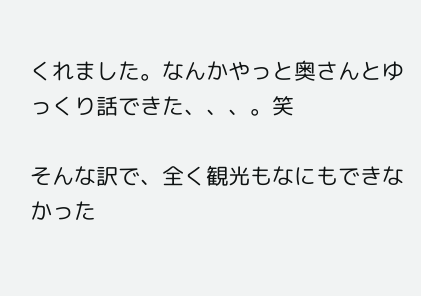くれました。なんかやっと奥さんとゆっくり話できた、、、。笑

そんな訳で、全く観光もなにもできなかった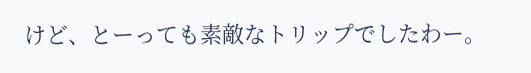けど、とーっても素敵なトリップでしたわー。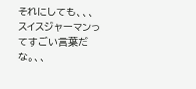それにしても、、、スイスジャーマンってすごい言葉だな。、、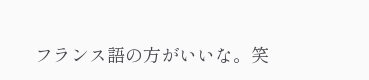フランス語の方がいいな。笑